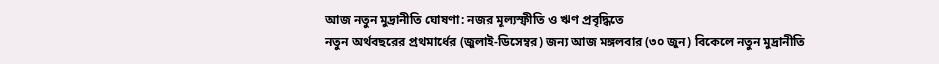আজ নতুন মুদ্রানীতি ঘোষণা: নজর মূল্যস্ফীতি ও ঋণ প্রবৃদ্ধিতে
নতুন অর্থবছরের প্রথমার্ধের (জুলাই-ডিসেম্বর) জন্য আজ মঙ্গলবার (৩০ জুন) বিকেলে নতুন মুদ্রানীতি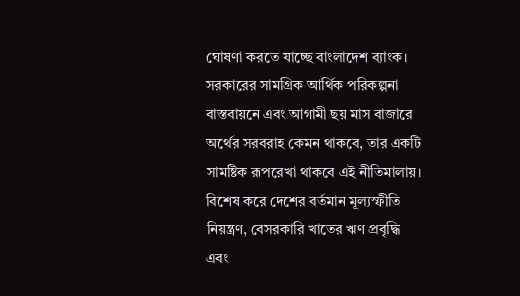ঘোষণা করতে যাচ্ছে বাংলাদেশ ব্যাংক। সরকারের সামগ্রিক আর্থিক পরিকল্পনা বাস্তবায়নে এবং আগামী ছয় মাস বাজারে অর্থের সরবরাহ কেমন থাকবে, তার একটি সামষ্টিক রূপরেখা থাকবে এই নীতিমালায়। বিশেষ করে দেশের বর্তমান মূল্যস্ফীতি নিয়ন্ত্রণ, বেসরকারি খাতের ঋণ প্রবৃদ্ধি এবং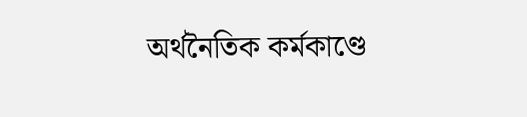অর্থনৈতিক কর্মকাণ্ডে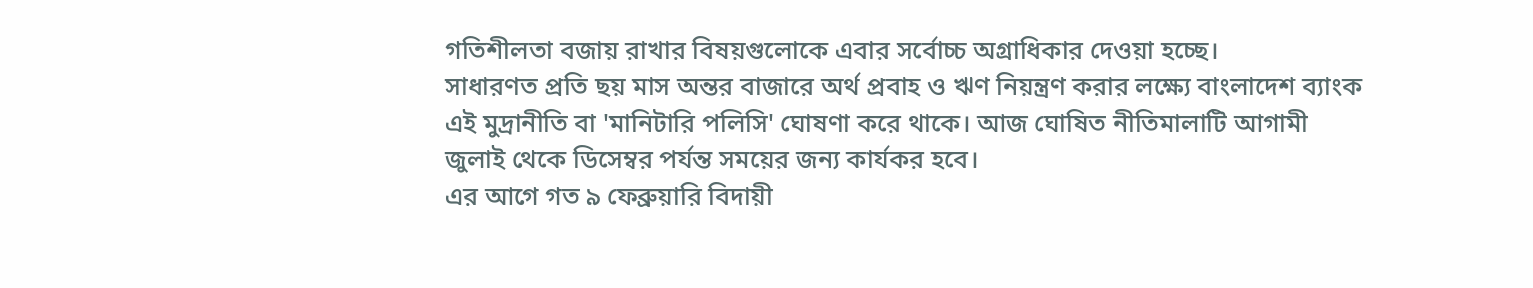গতিশীলতা বজায় রাখার বিষয়গুলোকে এবার সর্বোচ্চ অগ্রাধিকার দেওয়া হচ্ছে।
সাধারণত প্রতি ছয় মাস অন্তর বাজারে অর্থ প্রবাহ ও ঋণ নিয়ন্ত্রণ করার লক্ষ্যে বাংলাদেশ ব্যাংক এই মুদ্রানীতি বা 'মানিটারি পলিসি' ঘোষণা করে থাকে। আজ ঘোষিত নীতিমালাটি আগামী জুলাই থেকে ডিসেম্বর পর্যন্ত সময়ের জন্য কার্যকর হবে।
এর আগে গত ৯ ফেব্রুয়ারি বিদায়ী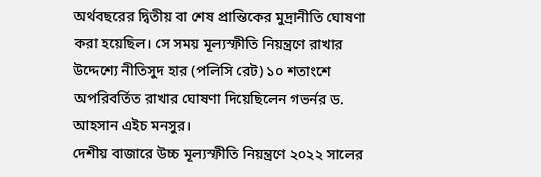অর্থবছরের দ্বিতীয় বা শেষ প্রান্তিকের মুদ্রানীতি ঘোষণা করা হয়েছিল। সে সময় মূল্যস্ফীতি নিয়ন্ত্রণে রাখার উদ্দেশ্যে নীতিসুদ হার (পলিসি রেট) ১০ শতাংশে অপরিবর্তিত রাখার ঘোষণা দিয়েছিলেন গভর্নর ড. আহসান এইচ মনসুর।
দেশীয় বাজারে উচ্চ মূল্যস্ফীতি নিয়ন্ত্রণে ২০২২ সালের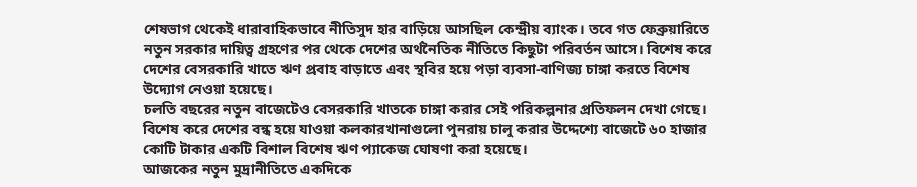শেষভাগ থেকেই ধারাবাহিকভাবে নীতিসুদ হার বাড়িয়ে আসছিল কেন্দ্রীয় ব্যাংক। তবে গত ফেব্রুয়ারিতে নতুন সরকার দায়িত্ব গ্রহণের পর থেকে দেশের অর্থনৈতিক নীতিতে কিছুটা পরিবর্তন আসে। বিশেষ করে দেশের বেসরকারি খাতে ঋণ প্রবাহ বাড়াতে এবং স্থবির হয়ে পড়া ব্যবসা-বাণিজ্য চাঙ্গা করতে বিশেষ উদ্যোগ নেওয়া হয়েছে।
চলতি বছরের নতুন বাজেটেও বেসরকারি খাতকে চাঙ্গা করার সেই পরিকল্পনার প্রতিফলন দেখা গেছে। বিশেষ করে দেশের বন্ধ হয়ে যাওয়া কলকারখানাগুলো পুনরায় চালু করার উদ্দেশ্যে বাজেটে ৬০ হাজার কোটি টাকার একটি বিশাল বিশেষ ঋণ প্যাকেজ ঘোষণা করা হয়েছে।
আজকের নতুন মুদ্রানীতিতে একদিকে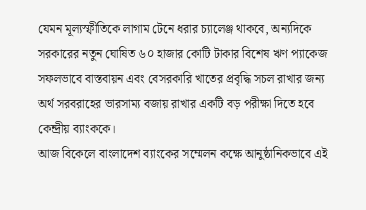যেমন মূল্যস্ফীতিকে লাগাম টেনে ধরার চ্যালেঞ্জ থাকবে, অন্যদিকে সরকারের নতুন ঘোষিত ৬০ হাজার কোটি টাকার বিশেষ ঋণ প্যাকেজ সফলভাবে বাস্তবায়ন এবং বেসরকারি খাতের প্রবৃদ্ধি সচল রাখার জন্য অর্থ সরবরাহের ভারসাম্য বজায় রাখার একটি বড় পরীক্ষা দিতে হবে কেন্দ্রীয় ব্যাংককে।
আজ বিকেলে বাংলাদেশ ব্যাংকের সম্মেলন কক্ষে আনুষ্ঠানিকভাবে এই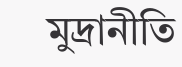মুদ্রানীতি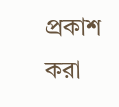প্রকাশ করা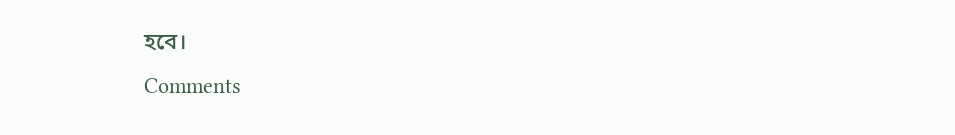হবে।
Comments